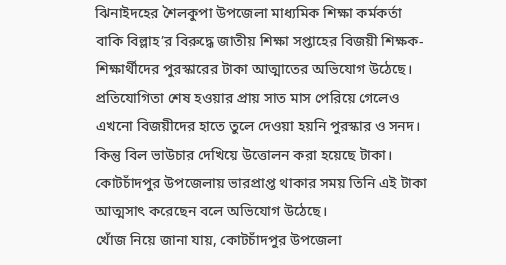ঝিনাইদহের শৈলকুপা উপজেলা মাধ্যমিক শিক্ষা কর্মকর্তা বাকি বিল্লাহ’র বিরুদ্ধে জাতীয় শিক্ষা সপ্তাহের বিজয়ী শিক্ষক-শিক্ষার্থীদের পুরস্কারের টাকা আত্মাতের অভিযোগ উঠেছে। প্রতিযোগিতা শেষ হওয়ার প্রায় সাত মাস পেরিয়ে গেলেও এখনো বিজয়ীদের হাতে তুলে দেওয়া হয়নি পুরস্কার ও সনদ। কিন্তু বিল ভাউচার দেখিয়ে উত্তোলন করা হয়েছে টাকা। কোটচাঁদপুর উপজেলায় ভারপ্রাপ্ত থাকার সময় তিনি এই টাকা আত্মসাৎ করেছেন বলে অভিযোগ উঠেছে।
খোঁজ নিয়ে জানা যায়, কোটচাঁদপুর উপজেলা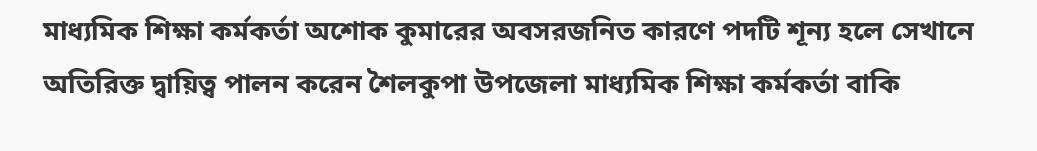মাধ্যমিক শিক্ষা কর্মকর্তা অশোক কুমারের অবসরজনিত কারণে পদটি শূন্য হলে সেখানে অতিরিক্ত দ্বায়িত্ব পালন করেন শৈলকুপা উপজেলা মাধ্যমিক শিক্ষা কর্মকর্তা বাকি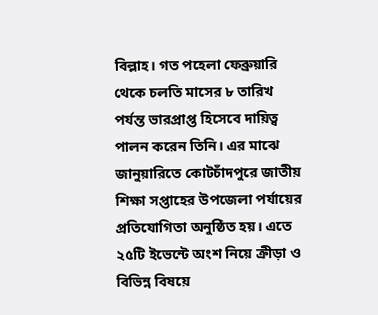বিল্লাহ। গত পহেলা ফেব্রুয়ারি থেকে চলতি মাসের ৮ তারিখ পর্যন্ত ভারপ্রাপ্ত হিসেবে দায়িত্ব পালন করেন তিনি। এর মাঝে জানুয়ারিতে কোটচাঁদপুরে জাতীয় শিক্ষা সপ্তাহের উপজেলা পর্যায়ের প্রতিযোগিতা অনুষ্ঠিত হয়। এতে ২৫টি ইভেন্টে অংশ নিয়ে ক্রীড়া ও বিভিন্ন বিষয়ে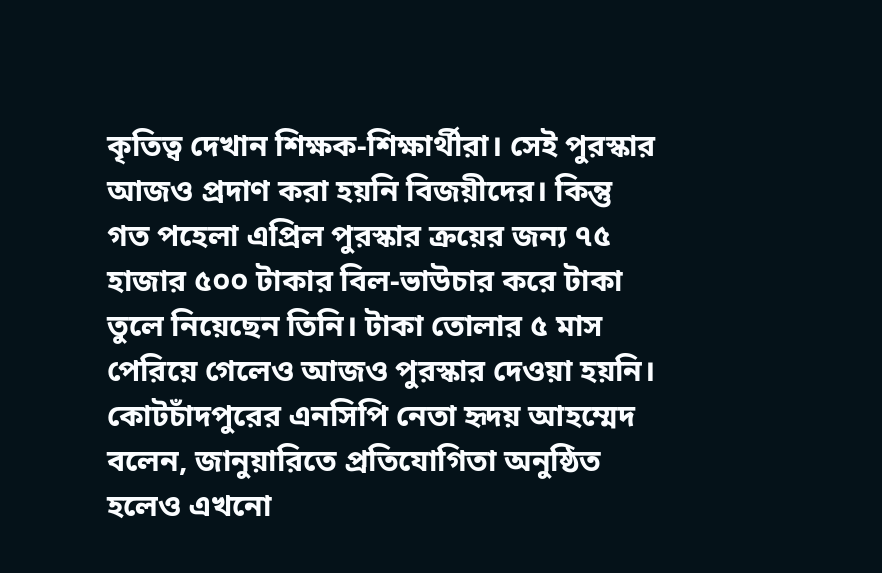কৃতিত্ব দেখান শিক্ষক-শিক্ষার্থীরা। সেই পুরস্কার আজও প্রদাণ করা হয়নি বিজয়ীদের। কিন্তু গত পহেলা এপ্রিল পুরস্কার ক্রয়ের জন্য ৭৫ হাজার ৫০০ টাকার বিল-ভাউচার করে টাকা তুলে নিয়েছেন তিনি। টাকা তোলার ৫ মাস পেরিয়ে গেলেও আজও পুরস্কার দেওয়া হয়নি।
কোটচাঁদপুরের এনসিপি নেতা হৃদয় আহম্মেদ বলেন, জানুয়ারিতে প্রতিযোগিতা অনুষ্ঠিত হলেও এখনো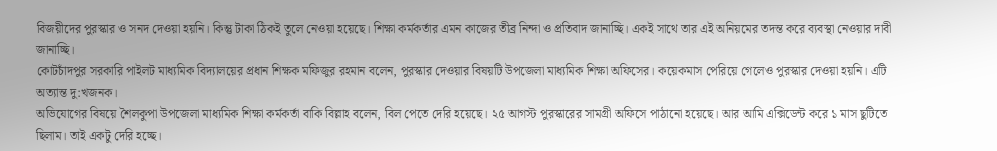বিজয়ীদের পুরস্কার ও সনদ দেওয়া হয়নি। কিন্তু টাকা ঠিকই তুলে নেওয়া হয়েছে। শিক্ষা কর্মকর্তার এমন কাজের তীব্র নিন্দা ও প্রতিবাদ জানাচ্ছি। একই সাথে তার এই অনিয়মের তদন্ত করে ব্যবস্থা নেওয়ার দাবী জানাচ্ছি।
কোটচাঁদপুর সরকারি পাইলট মাধ্যমিক বিদ্যালয়ের প্রধান শিক্ষক মফিজুর রহমান বলেন, পুরস্কার দেওয়ার বিষয়টি উপজেলা মাধ্যমিক শিক্ষা অফিসের। কয়েকমাস পেরিয়ে গেলেও পুরস্কার দেওয়া হয়নি। এটি অত্যান্ত দু:খজনক।
অভিযোগের বিষয়ে শৈলকুপা উপজেলা মাধ্যমিক শিক্ষা কর্মকর্তা বাকি বিল্লাহ বলেন, বিল পেতে দেরি হয়েছে। ২৫ আগস্ট পুরস্কারের সামগ্রী অফিসে পাঠানো হয়েছে। আর আমি এক্সিডেন্ট করে ১ মাস ছুটিতে ছিলাম। তাই একটু দেরি হচ্ছে।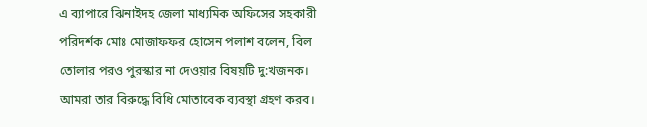এ ব্যাপারে ঝিনাইদহ জেলা মাধ্যমিক অফিসের সহকারী পরিদর্শক মোঃ মোজাফফর হোসেন পলাশ বলেন, বিল তোলার পরও পুরস্কার না দেওয়ার বিষয়টি দু:খজনক। আমরা তার বিরুদ্ধে বিধি মোতাবেক ব্যবস্থা গ্রহণ করব।